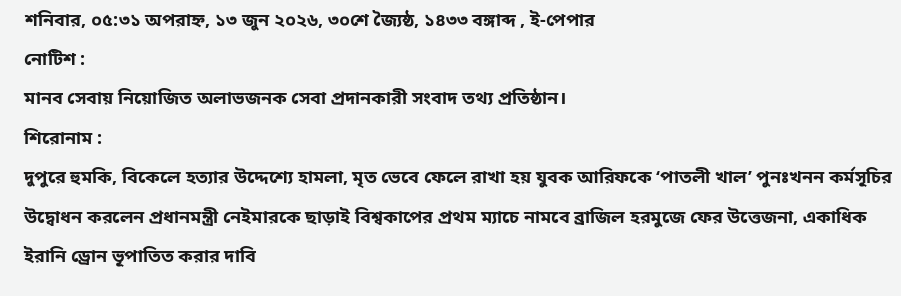শনিবার, ০৫:৩১ অপরাহ্ন, ১৩ জুন ২০২৬, ৩০শে জ্যৈষ্ঠ, ১৪৩৩ বঙ্গাব্দ , ই-পেপার
নোটিশ :
মানব সেবায় নিয়োজিত অলাভজনক সেবা প্রদানকারী সংবাদ তথ্য প্রতিষ্ঠান।
শিরোনাম :
দুপুরে হুমকি, বিকেলে হত্যার উদ্দেশ্যে হামলা, মৃত ভেবে ফেলে রাখা হয় যুবক আরিফকে ‘পাতলী খাল’ পুনঃখনন কর্মসূচির উদ্বোধন করলেন প্রধানমন্ত্রী নেইমারকে ছাড়াই বিশ্বকাপের প্রথম ম্যাচে নামবে ব্রাজিল হরমুজে ফের উত্তেজনা, একাধিক ইরানি ড্রোন ভূপাতিত করার দাবি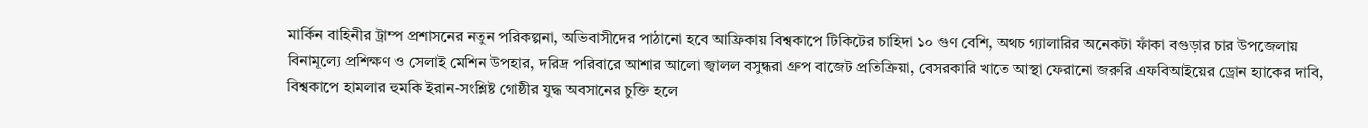মার্কিন বাহিনীর ট্রাম্প প্রশাসনের নতুন পরিকল্পনা, অভিবাসীদের পাঠানো হবে আফ্রিকায় বিশ্বকাপে টিকিটের চাহিদা ১০ গুণ বেশি, অথচ গ্যালারির অনেকটা ফাঁকা বগুড়ার চার উপজেলায় বিনামূল্যে প্রশিক্ষণ ও সেলাই মেশিন উপহার, দরিদ্র পরিবারে আশার আলো জ্বালল বসুন্ধরা গ্রুপ বাজেট প্রতিক্রিয়া, বেসরকারি খাতে আস্থা ফেরানো জরুরি এফবিআইয়ের ড্রোন হ্যাকের দাবি, বিশ্বকাপে হামলার হুমকি ইরান-সংশ্লিষ্ট গোষ্ঠীর যুদ্ধ অবসানের চুক্তি হলে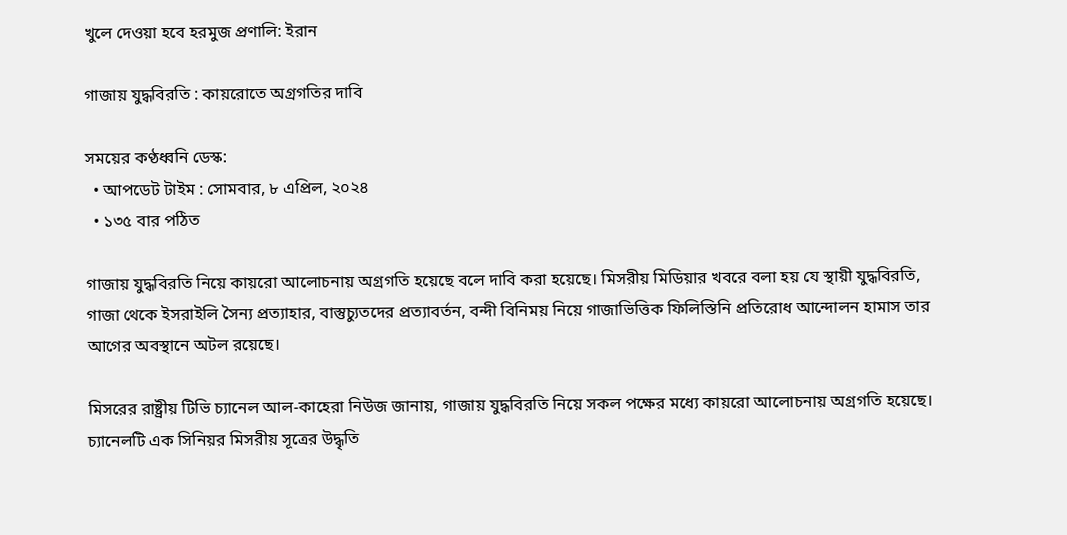খুলে দেওয়া হবে হরমুজ প্রণালি: ইরান

গাজায় যুদ্ধবিরতি : কায়রোতে অগ্রগতির দাবি

সময়ের কণ্ঠধ্বনি ডেস্ক:
  • আপডেট টাইম : সোমবার, ৮ এপ্রিল, ২০২৪
  • ১৩৫ বার পঠিত

গাজায় যুদ্ধবিরতি নিয়ে কায়রো আলোচনায় অগ্রগতি হয়েছে বলে দাবি করা হয়েছে। মিসরীয় মিডিয়ার খবরে বলা হয় যে স্থায়ী যুদ্ধবিরতি, গাজা থেকে ইসরাইলি সৈন্য প্রত্যাহার, বাস্তুচ্যুতদের প্রত্যাবর্তন, বন্দী বিনিময় নিয়ে গাজাভিত্তিক ফিলিস্তিনি প্রতিরোধ আন্দোলন হামাস তার আগের অবস্থানে অটল রয়েছে।

মিসরের রাষ্ট্রীয় টিভি চ্যানেল আল-কাহেরা নিউজ জানায়, গাজায় যুদ্ধবিরতি নিয়ে সকল পক্ষের মধ্যে কায়রো আলোচনায় অগ্রগতি হয়েছে। চ্যানেলটি এক সিনিয়র মিসরীয় সূত্রের উদ্ধৃতি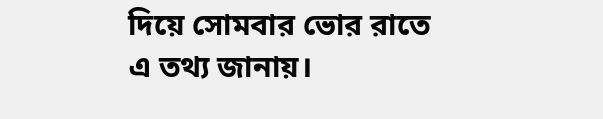দিয়ে সোমবার ভোর রাতে এ তথ্য জানায়।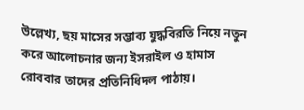উল্লেখ্য, ছয় মাসের সম্ভাব্য যুদ্ধবিরতি নিয়ে নতুন করে আলোচনার জন্য ইসরাইল ও হামাস রোববার তাদের প্রতিনিধিদল পাঠায়।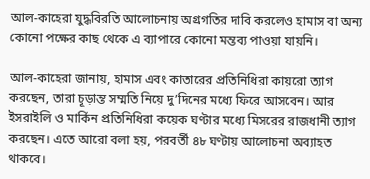আল-কাহেরা যুদ্ধবিরতি আলোচনায় অগ্রগতির দাবি করলেও হামাস বা অন্য কোনো পক্ষের কাছ থেকে এ ব্যাপারে কোনো মন্তব্য পাওয়া যায়নি।

আল-কাহেরা জানায়, হামাস এবং কাতারের প্রতিনিধিরা কায়রো ত্যাগ করছেন, তারা চূড়ান্ত সম্মতি নিয়ে দু’দিনের মধ্যে ফিরে আসবেন। আর ইসরাইলি ও মার্কিন প্রতিনিধিরা কয়েক ঘণ্টার মধ্যে মিসরের রাজধানী ত্যাগ করছেন। এতে আরো বলা হয়, পরবর্তী ৪৮ ঘণ্টায় আলোচনা অব্যাহত থাকবে।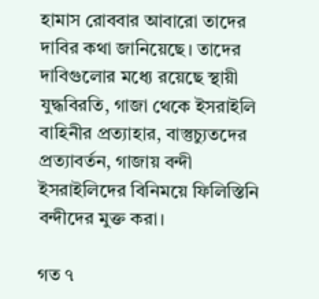হামাস রোববার আবারো তাদের দাবির কথা জানিয়েছে। তাদের দাবিগুলোর মধ্যে রয়েছে স্থায়ী যুদ্ধবিরতি, গাজা থেকে ইসরাইলি বাহিনীর প্রত্যাহার, বাস্তুচ্যুতদের প্রত্যাবর্তন, গাজায় বন্দী ইসরাইলিদের বিনিময়ে ফিলিস্তিনি বন্দীদের মুক্ত করা।

গত ৭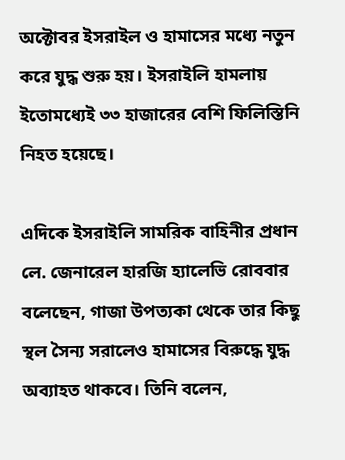অক্টোবর ইসরাইল ও হামাসের মধ্যে নতুন করে যুদ্ধ শুরু হয়। ইসরাইলি হামলায় ইতোমধ্যেই ৩৩ হাজারের বেশি ফিলিস্তিনি নিহত হয়েছে।

এদিকে ইসরাইলি সামরিক বাহিনীর প্রধান লে. জেনারেল হারজি হ্যালেভি রোববার বলেছেন, গাজা উপত্যকা থেকে তার কিছু স্থল সৈন্য সরালেও হামাসের বিরুদ্ধে যুদ্ধ অব্যাহত থাকবে। তিনি বলেন,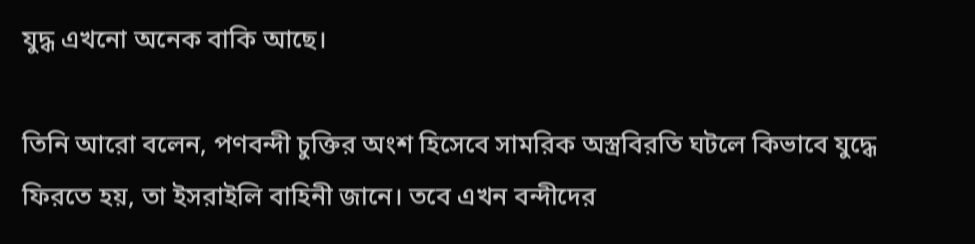যুদ্ধ এখনো অনেক বাকি আছে।

তিনি আরো বলেন, পণবন্দী চুক্তির অংশ হিসেবে সামরিক অস্ত্রবিরতি ঘটলে কিভাবে যুদ্ধে ফিরতে হয়, তা ইসরাইলি বাহিনী জানে। তবে এখন বন্দীদের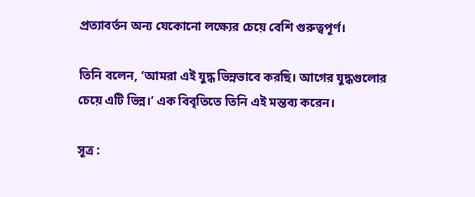প্রত্যাবর্তন অন্য যেকোনো লক্ষ্যের চেয়ে বেশি গুরুত্বপূর্ণ।

তিনি বলেন, ‘আমরা এই যুদ্ধ ভিন্নভাবে করছি। আগের যুদ্ধগুলোর চেয়ে এটি ভিন্ন।’ এক বিবৃতিতে তিনি এই মন্তব্য করেন।

সূত্র :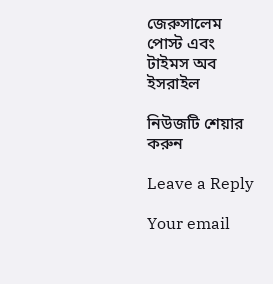জেরুসালেম পোস্ট এবং টাইমস অব ইসরাইল

নিউজটি শেয়ার করুন

Leave a Reply

Your email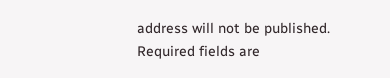address will not be published. Required fields are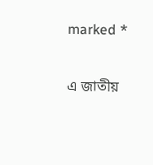marked *

এ জাতীয়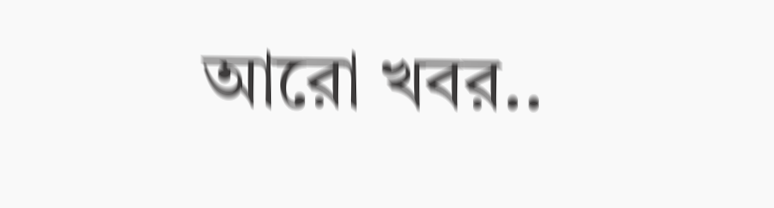আরো খবর..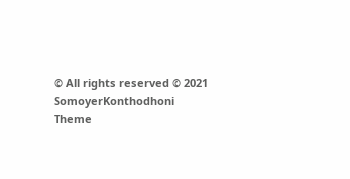© All rights reserved © 2021 SomoyerKonthodhoni
Theme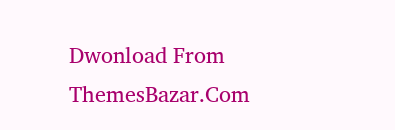Dwonload From ThemesBazar.Com